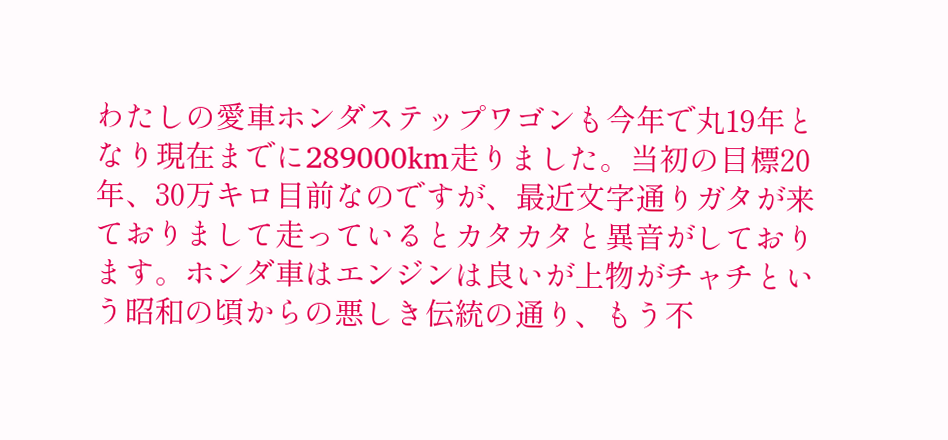わたしの愛車ホンダステップワゴンも今年で丸19年となり現在までに289000km走りました。当初の目標20年、30万キロ目前なのですが、最近文字通りガタが来ておりまして走っているとカタカタと異音がしております。ホンダ車はエンジンは良いが上物がチャチという昭和の頃からの悪しき伝統の通り、もう不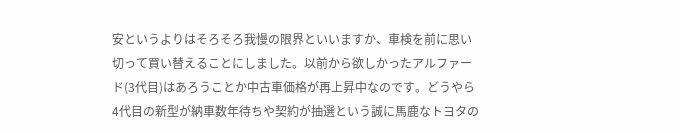安というよりはそろそろ我慢の限界といいますか、車検を前に思い切って買い替えることにしました。以前から欲しかったアルファード(3代目)はあろうことか中古車価格が再上昇中なのです。どうやら4代目の新型が納車数年待ちや契約が抽選という誠に馬鹿なトヨタの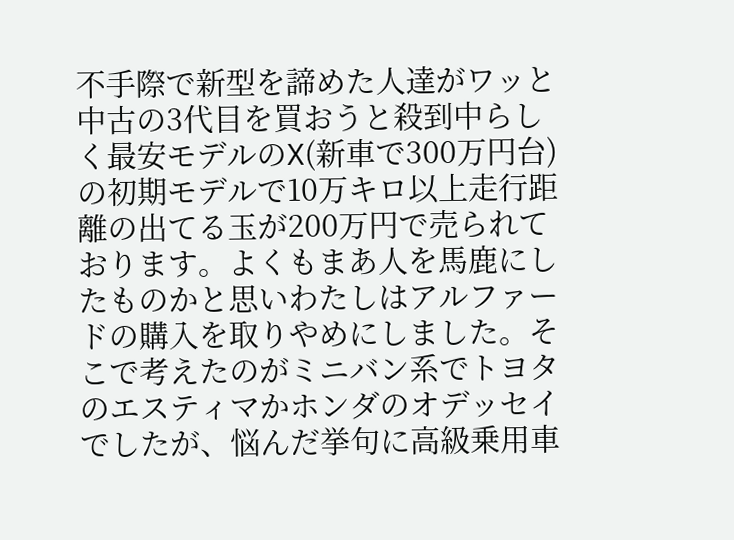不手際で新型を諦めた人達がワッと中古の3代目を買おうと殺到中らしく最安モデルのX(新車で300万円台)の初期モデルで10万キロ以上走行距離の出てる玉が200万円で売られております。よくもまあ人を馬鹿にしたものかと思いわたしはアルファードの購入を取りやめにしました。そこで考えたのがミニバン系でトヨタのエスティマかホンダのオデッセイでしたが、悩んだ挙句に高級乗用車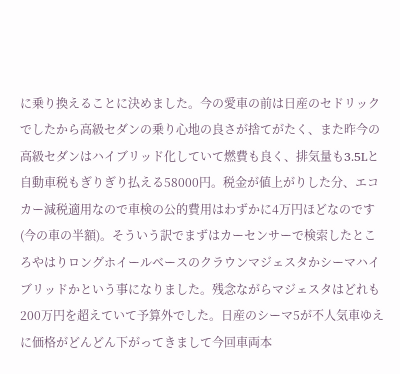に乗り換えることに決めました。今の愛車の前は日産のセドリックでしたから高級セダンの乗り心地の良さが捨てがたく、また昨今の高級セダンはハイブリッド化していて燃費も良く、排気量も3.5Lと自動車税もぎりぎり払える58000円。税金が値上がりした分、エコカー減税適用なので車検の公的費用はわずかに4万円ほどなのです(今の車の半額)。そういう訳でまずはカーセンサーで検索したところやはりロングホイールベースのクラウンマジェスタかシーマハイブリッドかという事になりました。残念ながらマジェスタはどれも200万円を超えていて予算外でした。日産のシーマ5が不人気車ゆえに価格がどんどん下がってきまして今回車両本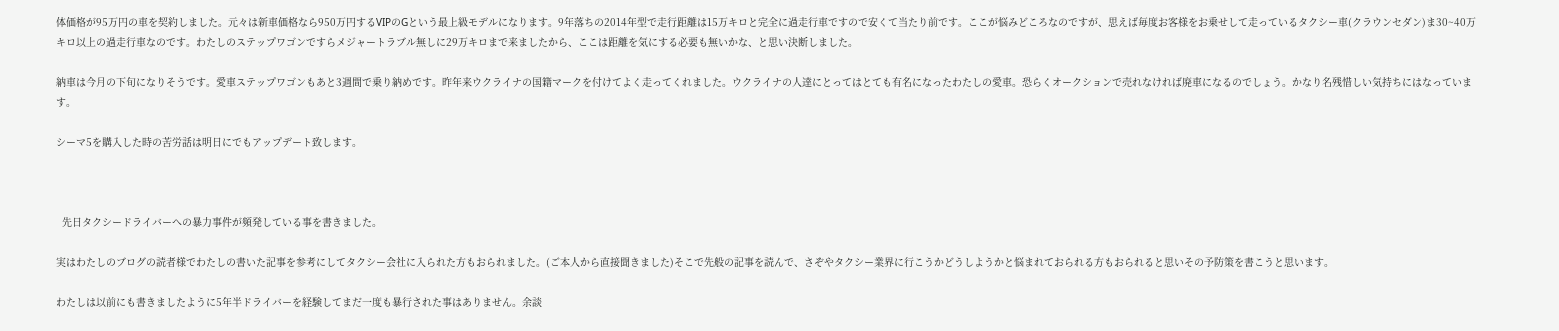体価格が95万円の車を契約しました。元々は新車価格なら950万円するVIPのGという最上級モデルになります。9年落ちの2014年型で走行距離は15万キロと完全に過走行車ですので安くて当たり前です。ここが悩みどころなのですが、思えば毎度お客様をお乗せして走っているタクシー車(クラウンセダン)ま30~40万キロ以上の過走行車なのです。わたしのステップワゴンですらメジャートラブル無しに29万キロまで来ましたから、ここは距離を気にする必要も無いかな、と思い決断しました。

納車は今月の下旬になりそうです。愛車ステップワゴンもあと3週間で乗り納めです。昨年来ウクライナの国籍マークを付けてよく走ってくれました。ウクライナの人達にとってはとても有名になったわたしの愛車。恐らくオークションで売れなければ廃車になるのでしょう。かなり名残惜しい気持ちにはなっています。

シーマ5を購入した時の苦労話は明日にでもアップデート致します。



  先日タクシードライバーへの暴力事件が頻発している事を書きました。

実はわたしのブログの読者様でわたしの書いた記事を参考にしてタクシー会社に入られた方もおられました。(ご本人から直接聞きました)そこで先般の記事を読んで、さぞやタクシー業界に行こうかどうしようかと悩まれておられる方もおられると思いその予防策を書こうと思います。

わたしは以前にも書きましたように5年半ドライバーを経験してまだ一度も暴行された事はありません。余談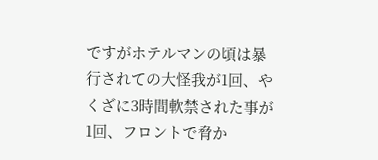ですがホテルマンの頃は暴行されての大怪我が1回、やくざに3時間軟禁された事が1回、フロントで脅か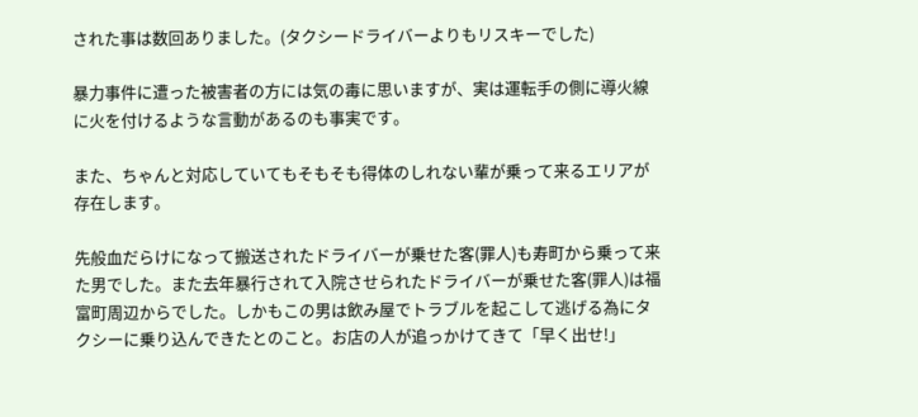された事は数回ありました。(タクシードライバーよりもリスキーでした)

暴力事件に遭った被害者の方には気の毒に思いますが、実は運転手の側に導火線に火を付けるような言動があるのも事実です。

また、ちゃんと対応していてもそもそも得体のしれない輩が乗って来るエリアが存在します。

先般血だらけになって搬送されたドライバーが乗せた客(罪人)も寿町から乗って来た男でした。また去年暴行されて入院させられたドライバーが乗せた客(罪人)は福富町周辺からでした。しかもこの男は飲み屋でトラブルを起こして逃げる為にタクシーに乗り込んできたとのこと。お店の人が追っかけてきて「早く出せ!」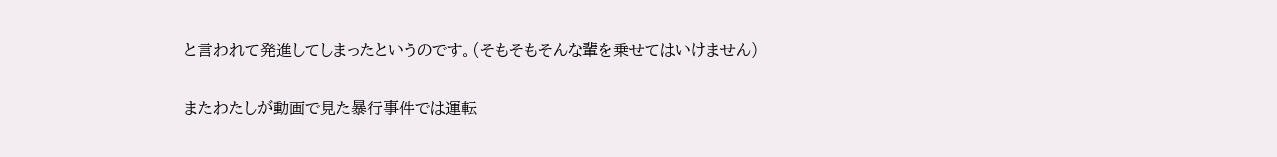と言われて発進してしまったというのです。(そもそもそんな輩を乗せてはいけません)

またわたしが動画で見た暴行事件では運転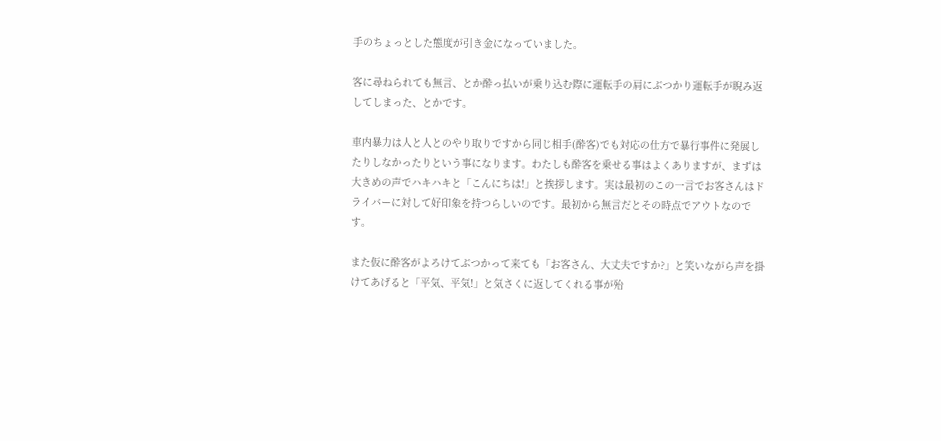手のちょっとした態度が引き金になっていました。

客に尋ねられても無言、とか酔っ払いが乗り込む際に運転手の肩にぶつかり運転手が睨み返してしまった、とかです。

車内暴力は人と人とのやり取りですから同じ相手(酔客)でも対応の仕方で暴行事件に発展したりしなかったりという事になります。わたしも酔客を乗せる事はよくありますが、まずは大きめの声でハキハキと「こんにちは!」と挨拶します。実は最初のこの一言でお客さんはドライバーに対して好印象を持つらしいのです。最初から無言だとその時点でアウトなのです。

また仮に酔客がよろけてぶつかって来ても「お客さん、大丈夫ですか?」と笑いながら声を掛けてあげると「平気、平気!」と気さくに返してくれる事が殆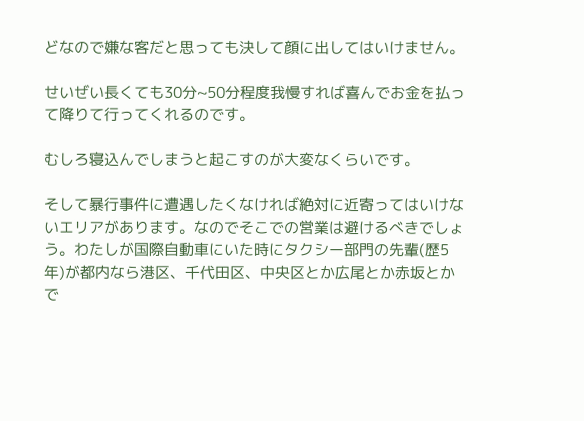どなので嫌な客だと思っても決して顔に出してはいけません。

せいぜい長くても30分~50分程度我慢すれば喜んでお金を払って降りて行ってくれるのです。

むしろ寝込んでしまうと起こすのが大変なくらいです。

そして暴行事件に遭遇したくなければ絶対に近寄ってはいけないエリアがあります。なのでそこでの営業は避けるべきでしょう。わたしが国際自動車にいた時にタクシー部門の先輩(歴5年)が都内なら港区、千代田区、中央区とか広尾とか赤坂とかで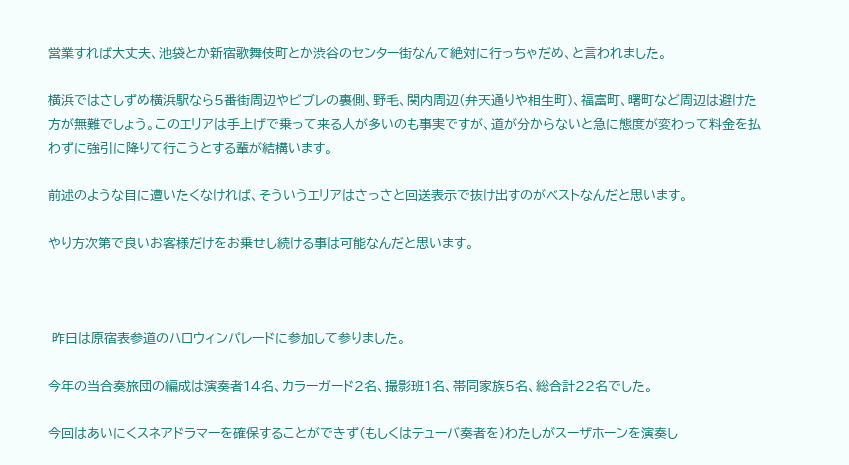営業すれば大丈夫、池袋とか新宿歌舞伎町とか渋谷のセンター街なんて絶対に行っちゃだめ、と言われました。

横浜ではさしずめ横浜駅なら5番街周辺やビブレの裏側、野毛、関内周辺(弁天通りや相生町)、福富町、曙町など周辺は避けた方が無難でしょう。このエリアは手上げで乗って来る人が多いのも事実ですが、道が分からないと急に態度が変わって料金を払わずに強引に降りて行こうとする輩が結構います。

前述のような目に遭いたくなければ、そういうエリアはさっさと回送表示で抜け出すのがベストなんだと思います。

やり方次第で良いお客様だけをお乗せし続ける事は可能なんだと思います。



 昨日は原宿表参道のハロウィンパレードに参加して参りました。

今年の当合奏旅団の編成は演奏者14名、カラーガード2名、撮影班1名、帯同家族5名、総合計22名でした。

今回はあいにくスネアドラマーを確保することができず(もしくはテューバ奏者を)わたしがスーザホーンを演奏し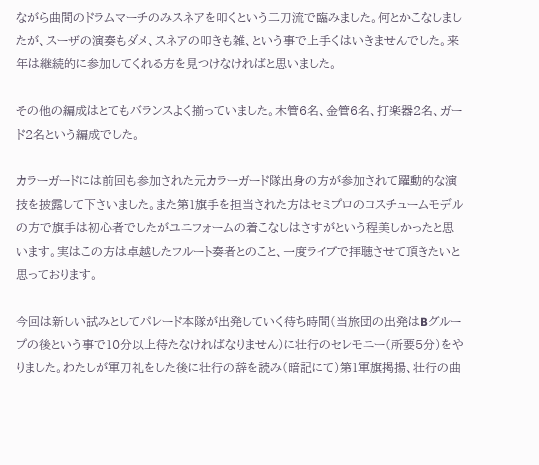ながら曲間のドラムマーチのみスネアを叩くという二刀流で臨みました。何とかこなしましたが、スーザの演奏もダメ、スネアの叩きも雑、という事で上手くはいきませんでした。来年は継続的に参加してくれる方を見つけなければと思いました。

その他の編成はとてもバランスよく揃っていました。木管6名、金管6名、打楽器2名、ガード2名という編成でした。

カラーガードには前回も参加された元カラーガード隊出身の方が参加されて躍動的な演技を披露して下さいました。また第1旗手を担当された方はセミプロのコスチュームモデルの方で旗手は初心者でしたがユニフォームの着こなしはさすがという程美しかったと思います。実はこの方は卓越したフルート奏者とのこと、一度ライブで拝聴させて頂きたいと思っております。

今回は新しい試みとしてパレード本隊が出発していく待ち時間(当旅団の出発はBグループの後という事で10分以上待たなければなりません)に壮行のセレモニー(所要5分)をやりました。わたしが軍刀礼をした後に壮行の辞を読み(暗記にて)第1軍旗掲揚、壮行の曲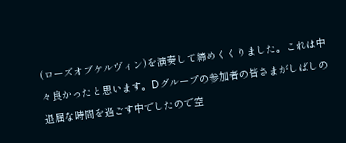(ローズオブケルヴィン)を演奏して締めくくりました。これは中々良かったと思います。Dグループの参加者の皆さまがしばしの退屈な時間を過ごす中でしたので空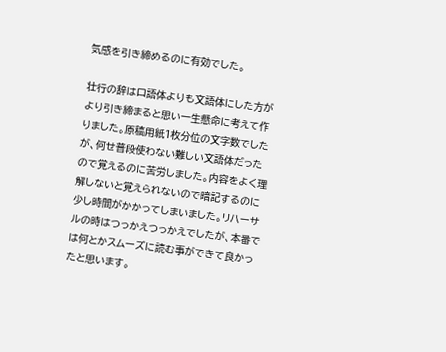気感を引き締めるのに有効でした。

壮行の辞は口語体よりも文語体にした方がより引き締まると思い一生懸命に考えて作りました。原稿用紙1枚分位の文字数でしたが、何せ普段使わない難しい文語体だったので覚えるのに苦労しました。内容をよく理解しないと覚えられないので暗記するのに少し時間がかかってしまいました。リハーサルの時はつっかえつっかえでしたが、本番では何とかスムーズに読む事ができて良かったと思います。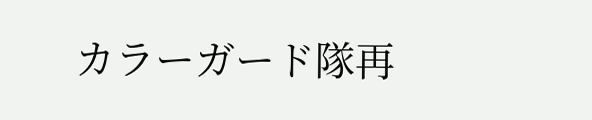カラーガード隊再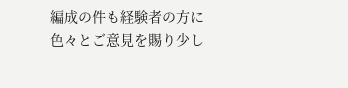編成の件も経験者の方に色々とご意見を賜り少し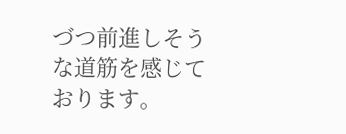づつ前進しそうな道筋を感じております。